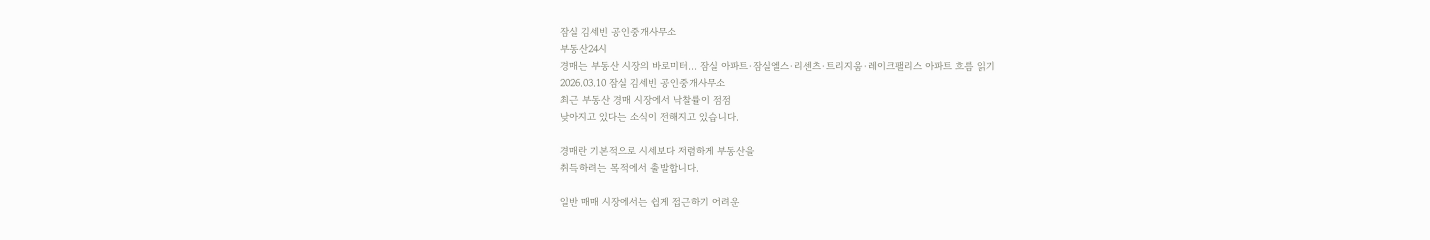잠실 김세빈 공인중개사무소
부동산24시
경매는 부동산 시장의 바로미터… 잠실 아파트·잠실엘스·리센츠·트리지움·레이크팰리스 아파트 흐름 읽기
2026.03.10 잠실 김세빈 공인중개사무소
최근 부동산 경매 시장에서 낙찰률이 점점
낮아지고 있다는 소식이 전해지고 있습니다.

경매란 기본적으로 시세보다 저렴하게 부동산을
취득하려는 목적에서 출발합니다.

일반 매매 시장에서는 쉽게 접근하기 어려운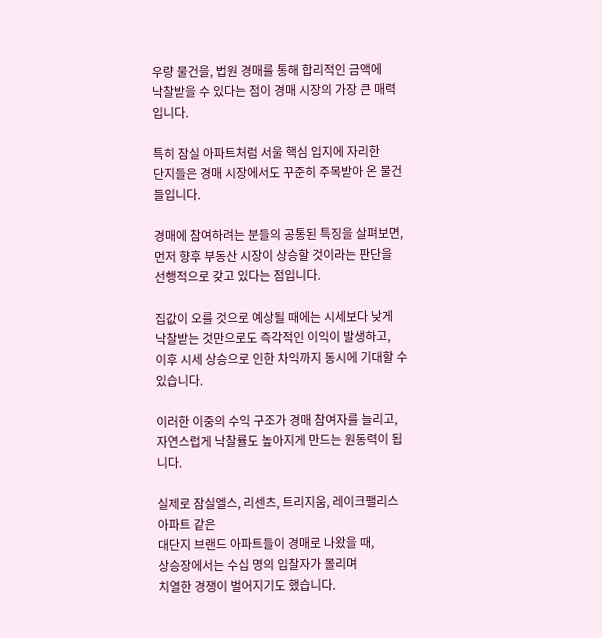우량 물건을, 법원 경매를 통해 합리적인 금액에
낙찰받을 수 있다는 점이 경매 시장의 가장 큰 매력입니다.

특히 잠실 아파트처럼 서울 핵심 입지에 자리한
단지들은 경매 시장에서도 꾸준히 주목받아 온 물건들입니다.

경매에 참여하려는 분들의 공통된 특징을 살펴보면,
먼저 향후 부동산 시장이 상승할 것이라는 판단을
선행적으로 갖고 있다는 점입니다.

집값이 오를 것으로 예상될 때에는 시세보다 낮게
낙찰받는 것만으로도 즉각적인 이익이 발생하고,
이후 시세 상승으로 인한 차익까지 동시에 기대할 수 있습니다.

이러한 이중의 수익 구조가 경매 참여자를 늘리고,
자연스럽게 낙찰률도 높아지게 만드는 원동력이 됩니다.

실제로 잠실엘스, 리센츠, 트리지움, 레이크팰리스 아파트 같은
대단지 브랜드 아파트들이 경매로 나왔을 때,
상승장에서는 수십 명의 입찰자가 몰리며
치열한 경쟁이 벌어지기도 했습니다.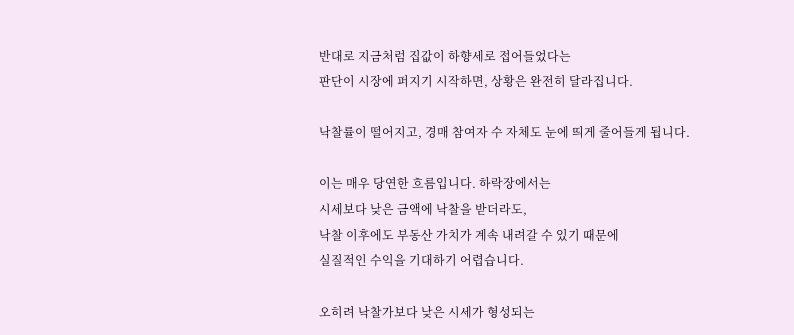반대로 지금처럼 집값이 하향세로 접어들었다는
판단이 시장에 퍼지기 시작하면, 상황은 완전히 달라집니다.

낙찰률이 떨어지고, 경매 참여자 수 자체도 눈에 띄게 줄어들게 됩니다.

이는 매우 당연한 흐름입니다. 하락장에서는
시세보다 낮은 금액에 낙찰을 받더라도,
낙찰 이후에도 부동산 가치가 계속 내려갈 수 있기 때문에
실질적인 수익을 기대하기 어렵습니다.

오히려 낙찰가보다 낮은 시세가 형성되는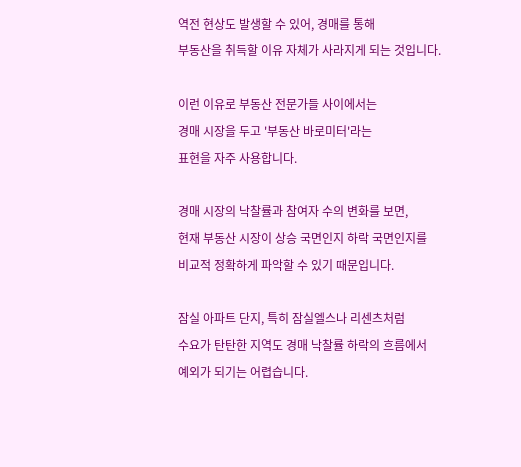역전 현상도 발생할 수 있어, 경매를 통해
부동산을 취득할 이유 자체가 사라지게 되는 것입니다.

이런 이유로 부동산 전문가들 사이에서는
경매 시장을 두고 '부동산 바로미터'라는
표현을 자주 사용합니다.

경매 시장의 낙찰률과 참여자 수의 변화를 보면,
현재 부동산 시장이 상승 국면인지 하락 국면인지를
비교적 정확하게 파악할 수 있기 때문입니다.

잠실 아파트 단지, 특히 잠실엘스나 리센츠처럼
수요가 탄탄한 지역도 경매 낙찰률 하락의 흐름에서
예외가 되기는 어렵습니다.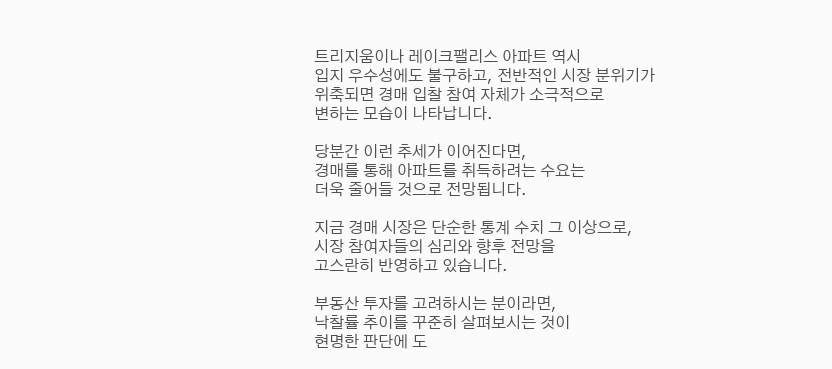트리지움이나 레이크팰리스 아파트 역시
입지 우수성에도 불구하고, 전반적인 시장 분위기가
위축되면 경매 입찰 참여 자체가 소극적으로
변하는 모습이 나타납니다.

당분간 이런 추세가 이어진다면,
경매를 통해 아파트를 취득하려는 수요는
더욱 줄어들 것으로 전망됩니다.

지금 경매 시장은 단순한 통계 수치 그 이상으로,
시장 참여자들의 심리와 향후 전망을
고스란히 반영하고 있습니다.

부동산 투자를 고려하시는 분이라면,
낙찰률 추이를 꾸준히 살펴보시는 것이
현명한 판단에 도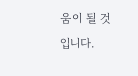움이 될 것입니다.